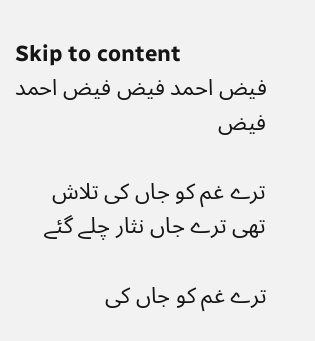Skip to content
فیض احمد فیض فیض احمد فیض

ترے غم کو جاں کی تلاش تھی ترے جاں نثار چلے گئے

ترے غم کو جاں کی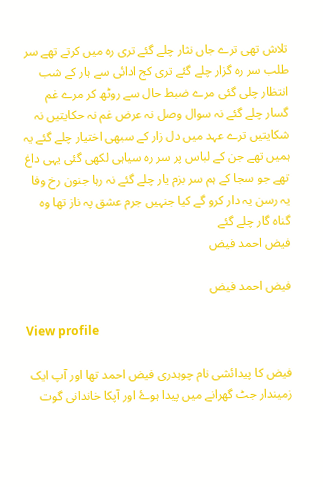تلاش تھی ترے جاں نثار چلے گئے تری رہ میں کرتے تھے سر طلب سر رہ گزار چلے گئے تری کج ادائی سے ہار کے شب انتظار چلی گئی مرے ضبط حال سے روٹھ کر مرے غم گسار چلے گئے نہ سوال وصل نہ عرض غم نہ حکایتیں نہ شکایتیں ترے عہد میں دل زار کے سبھی اختیار چلے گئے یہ ہمیں تھے جن کے لباس پر سر رہ سیاہی لکھی گئی یہی داغ تھے جو سجا کے ہم سر بزم یار چلے گئے نہ رہا جنون رخ وفا یہ رسن یہ دار کرو گے کیا جنہیں جرم عشق پہ ناز تھا وہ گناہ گار چلے گئے
فیض احمد فیض

فیض احمد فیض

View profile

فیض کا پیدائشی نام چوہدری فیض احمد تھا اور آپ ایک زمیندار جٹ گھرانے میں پیدا ہوۓ اور آپکا خاندانی گوت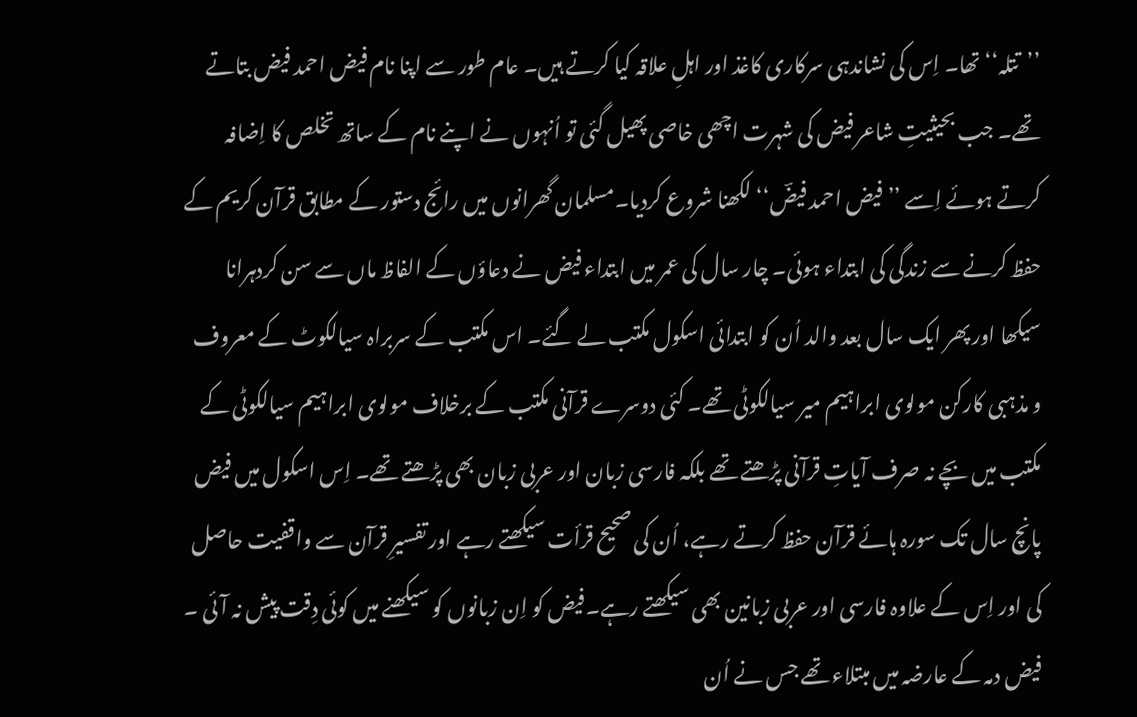’’تتلہ‘‘ تھا۔ اِس کی نشاندہی سرکاری کاغذ اور اہلِ علاقہ کیا کرتے ہیں۔ عام طور سے اپنا نام فیض احمد فیض بتاتے تھے۔ جب بحیثیتِ شاعر فیض کی شہرت اچھی خاصی پھیل گئی تو اُنہوں نے اپنے نام کے ساتھ تخلص کا اِضافہ کرتے ہوئے اِسے ’’فیض احمد فیضؔ‘‘ لکھنا شروع کردیا۔مسلمان گھرانوں میں رائج دستور کے مطابق قرآن کریم کے حفظ کرنے سے زندگی کی ابتداء ہوئی۔ چار سال کی عمر میں ابتداء فیض نے دعاؤں کے الفاظ ماں سے سن کردہرانا سیکھا اور پھر ایک سال بعد والد اُن کو ابتدائی اسکول مکتب لے گئے۔ اس مکتب کے سربراہ سیالکوٹ کے معروف و مذہبی کارکن مولوی ابراہیم میر سیالکوٹی تھے۔ کئی دوسرے قرآنی مکتب کے برخلاف مولوی ابراہیم سیالکوٹی کے مکتب میں بچے نہ صرف آیاتِ قرآنی پڑھتے تھے بلکہ فارسی زبان اور عربی زبان بھی پڑھتے تھے۔ اِس اسکول میں فیض پانچ سال تک سورہ ہائے قرآن حفظ کرتے رہے، اُن کی صحیح قرأت سیکھتے رہے اور تفسیرِ قرآن سے واقفیت حاصل کی اور اِس کے علاوہ فارسی اور عربی زبانین بھی سیکھتے رہے۔فیض کو اِن زبانوں کو سیکھنے میں کوئی دِقت پیش نہ آئی ۔ فیض دمہ کے عارضہ میں مبتلاء تھے جس نے اُن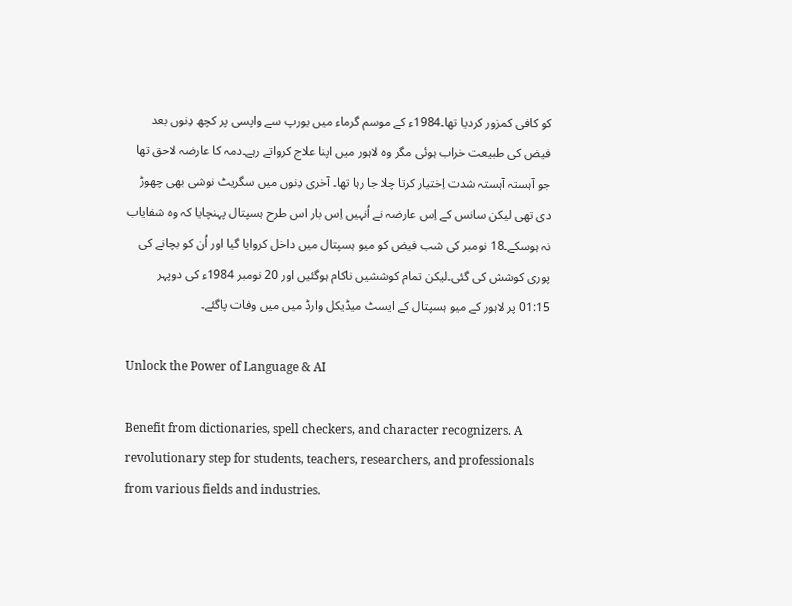کو کافی کمزور کردیا تھا۔1984ء کے موسم گرماء میں یورپ سے واپسی پر کچھ دِنوں بعد فیض کی طبیعت خراب ہوئی مگر وہ لاہور میں اپنا علاج کرواتے رہے۔دمہ کا عارضہ لاحق تھا جو آہستہ آہستہ شدت اِختیار کرتا چلا جا رہا تھا۔ آخری دِنوں میں سگریٹ نوشی بھی چھوڑ دی تھی لیکن سانس کے اِس عارضہ نے اُنہیں اِس بار اس طرح ہسپتال پہنچایا کہ وہ شفایاب نہ ہوسکے۔18 نومبر کی شب فیض کو میو ہسپتال میں داخل کروایا گیا اور اُن کو بچانے کی پوری کوشش کی گئی۔لیکن تمام کوششیں ناکام ہوگئیں اور 20 نومبر 1984ء کی دوپہر 01:15 پر لاہور کے میو ہسپتال کے ایسٹ میڈیکل وارڈ میں میں وفات پاگئے۔

Unlock the Power of Language & AI

Benefit from dictionaries, spell checkers, and character recognizers. A revolutionary step for students, teachers, researchers, and professionals from various fields and industries.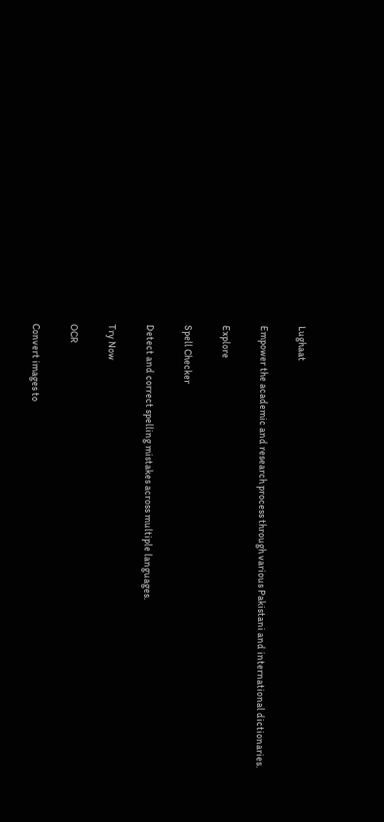Lughaat

Empower the academic and research process through various Pakistani and international dictionaries.

Explore

Spell Checker

Detect and correct spelling mistakes across multiple languages.

Try Now

OCR

Convert images to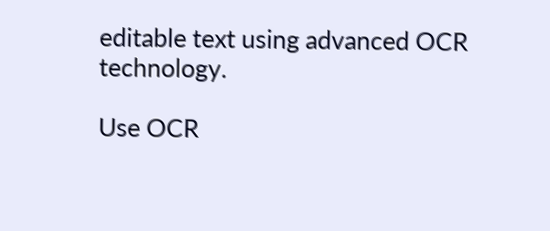editable text using advanced OCR technology.

Use OCR